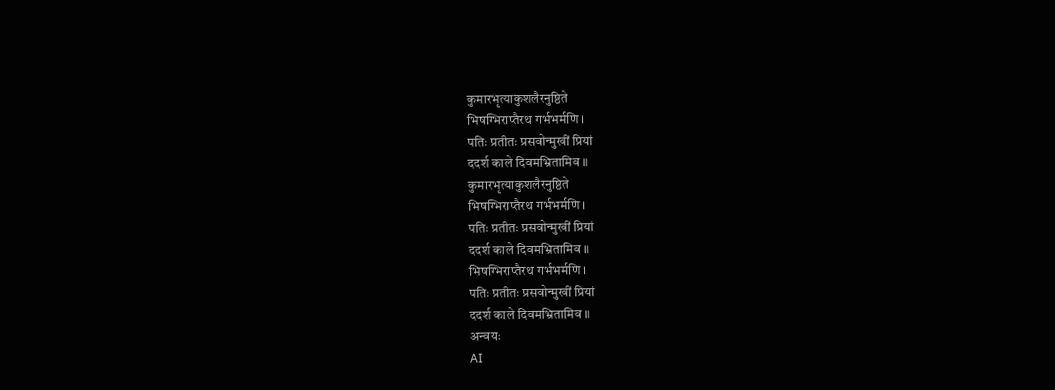कुमारभृत्याकुशलैरनुष्ठिते
भिषग्भिराप्तैरथ गर्भभर्मणि ।
पतिः प्रतीतः प्रसवोन्मुखीं प्रियां
ददर्श काले दिवमभ्रितामिव ॥
कुमारभृत्याकुशलैरनुष्ठिते
भिषग्भिराप्तैरथ गर्भभर्मणि ।
पतिः प्रतीतः प्रसवोन्मुखीं प्रियां
ददर्श काले दिवमभ्रितामिव ॥
भिषग्भिराप्तैरथ गर्भभर्मणि ।
पतिः प्रतीतः प्रसवोन्मुखीं प्रियां
ददर्श काले दिवमभ्रितामिव ॥
अन्वयः
AI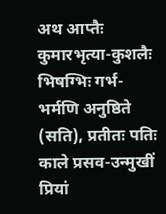अथ आप्तैः कुमारभृत्या-कुशलैः भिषग्भिः गर्भ-भर्मणि अनुष्ठिते (सति), प्रतीतः पतिः काले प्रसव-उन्मुखीं प्रियां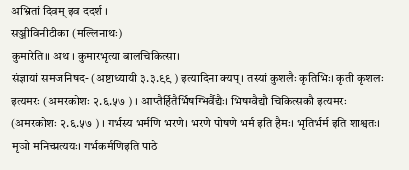अभ्रितां दिवम् इव ददर्श ।
सञ्जीविनीटीका (मल्लिनाथः)
कुमारेति॥ अथ । कुमारभृत्या बालचिकित्सा।
संज्ञायां समजनिषद- (अष्टाध्यायी ३.३.९९ ) इत्यादिना क्यप्। तस्यां कुशलैः कृतिभिः। कृती कृशलः इत्यमरः (अमरकोशः २.६.५७ ) । आप्तैर्हितैर्भिषग्भिर्वैद्यैः। भिषग्वैद्यौ चिकित्सकौ इत्यमरः (अमरकोशः २.६.५७ ) । गर्भस्य भर्मणि भरणे। भरणे पोषणे भर्म इति हैमः। भृतिर्भर्म इति शाश्वतः। मृञो मनिच्प्रत्ययः। गर्भकर्मणिइति पाठे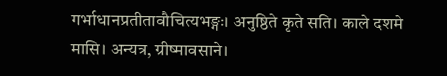गर्भाधानप्रतीतावौचित्यभङ्गः। अनुष्ठिते कृते सति। काले दशमे मासि। अन्यत्र, ग्रीष्मावसाने।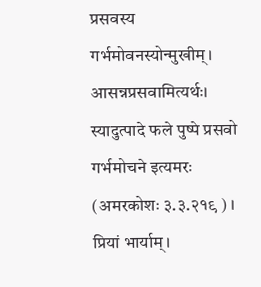प्रसवस्य गर्भमोवनस्योन्मुखीम्। आसन्नप्रसवामित्यर्थः। स्यादुत्पादे फले पुष्पे प्रसवो गर्भमोचने इत्यमरः (अमरकोशः ३.३.२१९ ) । प्रियां भार्याम्।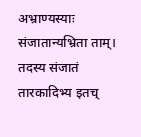अभ्राण्यस्याः संजातान्यभ्रिता ताम्। तदस्य संजातं तारकादिभ्य इतच्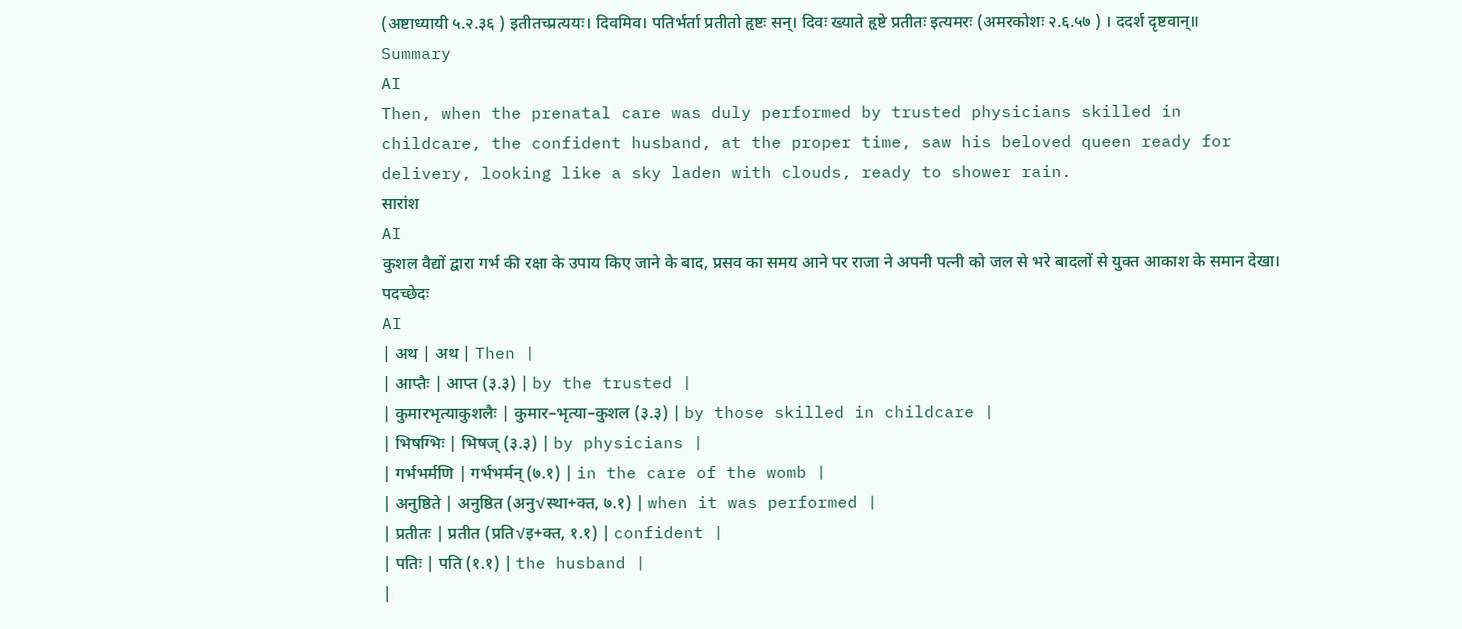(अष्टाध्यायी ५.२.३६ ) इतीतच्प्रत्ययः। दिवमिव। पतिर्भर्ता प्रतीतो हृष्टः सन्। दिवः ख्याते हृष्टे प्रतीतः इत्यमरः (अमरकोशः २.६.५७ ) । ददर्श दृष्टवान्॥
Summary
AI
Then, when the prenatal care was duly performed by trusted physicians skilled in childcare, the confident husband, at the proper time, saw his beloved queen ready for delivery, looking like a sky laden with clouds, ready to shower rain.
सारांश
AI
कुशल वैद्यों द्वारा गर्भ की रक्षा के उपाय किए जाने के बाद, प्रसव का समय आने पर राजा ने अपनी पत्नी को जल से भरे बादलों से युक्त आकाश के समान देखा।
पदच्छेदः
AI
| अथ | अथ | Then |
| आप्तैः | आप्त (३.३) | by the trusted |
| कुमारभृत्याकुशलैः | कुमार–भृत्या–कुशल (३.३) | by those skilled in childcare |
| भिषग्भिः | भिषज् (३.३) | by physicians |
| गर्भभर्मणि | गर्भभर्मन् (७.१) | in the care of the womb |
| अनुष्ठिते | अनुष्ठित (अनु√स्था+क्त, ७.१) | when it was performed |
| प्रतीतः | प्रतीत (प्रति√इ+क्त, १.१) | confident |
| पतिः | पति (१.१) | the husband |
|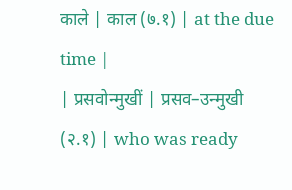काले | काल (७.१) | at the due time |
| प्रसवोन्मुखीं | प्रसव–उन्मुखी (२.१) | who was ready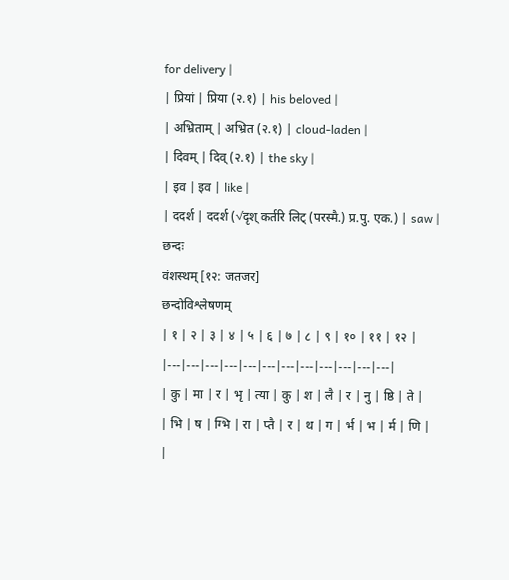for delivery |
| प्रियां | प्रिया (२.१) | his beloved |
| अभ्रिताम् | अभ्रित (२.१) | cloud-laden |
| दिवम् | दिव् (२.१) | the sky |
| इव | इव | like |
| ददर्श | ददर्श (√दृश् कर्तरि लिट् (परस्मै.) प्र.पु. एक.) | saw |
छन्दः
वंशस्थम् [१२: जतजर]
छन्दोविश्लेषणम्
| १ | २ | ३ | ४ | ५ | ६ | ७ | ८ | ९ | १० | ११ | १२ |
|---|---|---|---|---|---|---|---|---|---|---|---|
| कु | मा | र | भृ | त्या | कु | श | लै | र | नु | ष्ठि | ते |
| भि | ष | ग्भि | रा | प्तै | र | थ | ग | र्भ | भ | र्म | णि |
|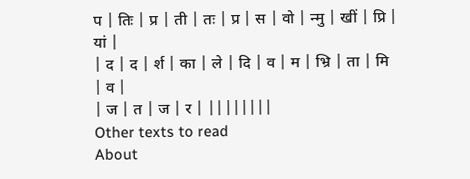प | तिः | प्र | ती | तः | प्र | स | वो | न्मु | खीं | प्रि | यां |
| द | द | र्श | का | ले | दि | व | म | भ्रि | ता | मि | व |
| ज | त | ज | र | ||||||||
Other texts to read
About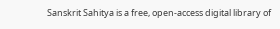Sanskrit Sahitya is a free, open-access digital library of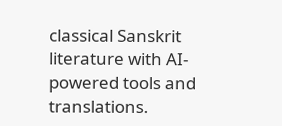classical Sanskrit literature with AI-powered tools and translations.